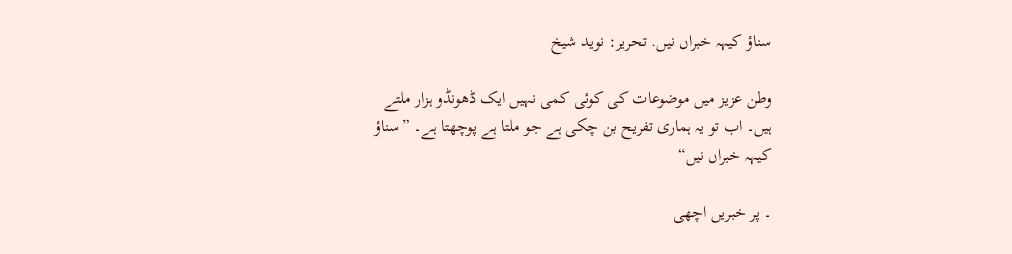سناؤ کیہہ خبراں نیں. تحریر: نوید شیخ

وطن عزیز میں موضوعات کی کوئی کمی نہیں ایک ڈھونڈو ہزار ملتے ہیں۔ اب تو یہ ہماری تفریح بن چکی ہے جو ملتا ہے پوچھتا ہے۔ ”سناؤ کیہہ خبراں نیں“

۔ پر خبریں اچھی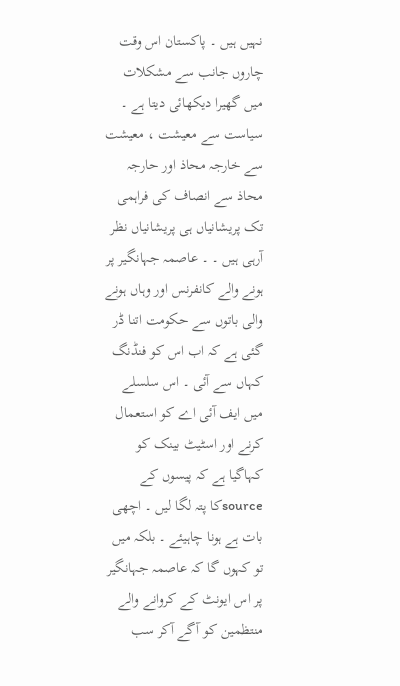نہیں ہیں ۔ پاکستان اس وقت چاروں جانب سے مشکلات میں گھیرا دیکھائی دیتا ہے ۔ سیاست سے معیشت ، معیشت سے خارجہ محاذ اور حارجہ محاذ سے انصاف کی فراہمی تک پریشانیاں ہی پریشانیاں نظر آرہی ہیں ۔ ۔ عاصمہ جہانگیر پر ہونے والے کانفرنس اور وہاں ہونے والی باتوں سے حکومت اتنا ڈر گئی ہے کہ اب اس کو فنڈنگ کہاں سے آئی ۔ اس سلسلے میں ایف آئی اے کو استعمال کرنے اور اسٹیٹ بینک کو کہاگیا ہے کہ پیسوں کے sourceکا پتہ لگا لیں ۔ اچھی بات ہے ہونا چاہیئے ۔ بلکہ میں تو کہوں گا کہ عاصمہ جہانگیر پر اس ایونٹ کے کروانے والے منتظمین کو آگے آکر سب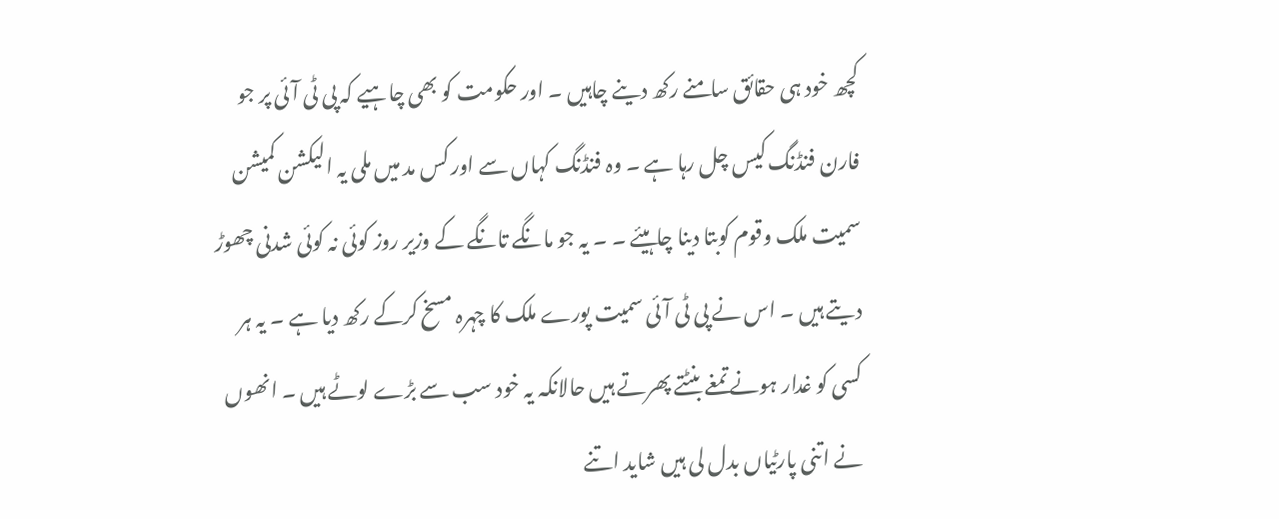کچھ خود ہی حقائق سامنے رکھ دینے چاہیں ۔ اور حکومت کو بھی چاہیے کہ پی ٹی آئی پر جو فارن فنڈنگ کیس چل رہا ہے ۔ وہ فنڈنگ کہاں سے اور کس مد میں ملی یہ الیکشن کمیشن سمیت ملک وقوم کوبتا دینا چاہیئے ۔ ۔ یہ جو مانگے تانگے کے وزیر روز کوئی نہ کوئی شدنی چھوڑ دیتے ہیں ۔ اس نے پی ٹی آئی سمیت پورے ملک کا چہرہ مسخ کرکے رکھ دیا ہے ۔ یہ ہر کسی کو غدار ہونے تمغے بنٹتے پھرتے ہیں حالانکہ یہ خود سب سے بڑے لوٹے ہیں ۔ انھوں نے اتنی پارٹیاں بدل لی ہیں شاید اتنے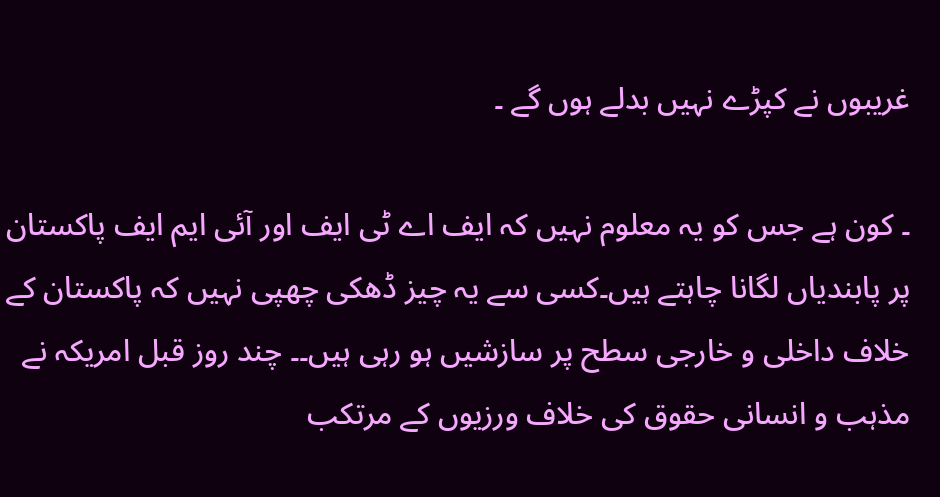غریبوں نے کپڑے نہیں بدلے ہوں گے ۔

۔ کون ہے جس کو یہ معلوم نہیں کہ ایف اے ٹی ایف اور آئی ایم ایف پاکستان پر پابندیاں لگانا چاہتے ہیں۔کسی سے یہ چیز ڈھکی چھپی نہیں کہ پاکستان کے خلاف داخلی و خارجی سطح پر سازشیں ہو رہی ہیں۔۔ چند روز قبل امریکہ نے مذہب و انسانی حقوق کی خلاف ورزیوں کے مرتکب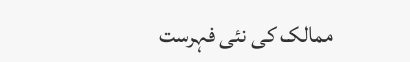ممالک کی نئی فہرست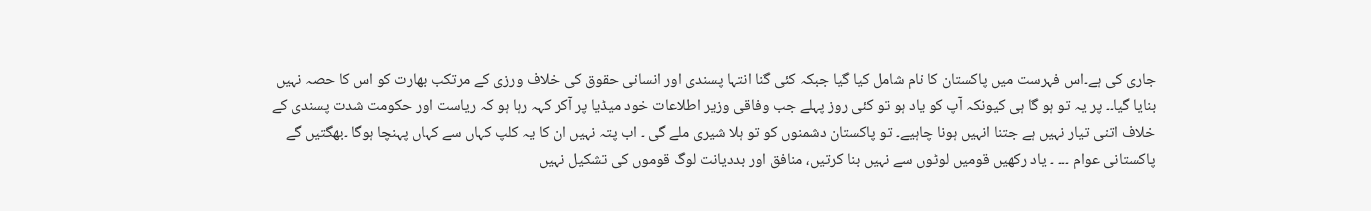جاری کی ہے۔اس فہرست میں پاکستان کا نام شامل کیا گیا جبکہ کئی گنا انتہا پسندی اور انسانی حقوق کی خلاف ورزی کے مرتکب بھارت کو اس کا حصہ نہیں بنایا گیا۔۔ پر یہ تو ہو گا ہی کیونکہ آپ کو یاد ہو تو کئی روز پہلے جب وفاقی وزیر اطلاعات خود میڈیا پر آکر کہہ رہا ہو کہ ریاست اور حکومت شدت پسندی کے خلاف اتنی تیار نہیں ہے جتنا انہیں ہونا چاہیے۔ تو پاکستان دشمنوں کو تو ہلا شیری ملے گی ۔ اب پتہ نہیں ان کا یہ کلپ کہاں سے کہاں پہنچا ہوگا ۔بھگتیں گے پاکستانی عوام ۔۔۔ ۔ یاد رکھیں قومیں لوٹوں سے نہیں بنا کرتیں، منافق اور بددیانت لوگ قوموں کی تشکیل نہیں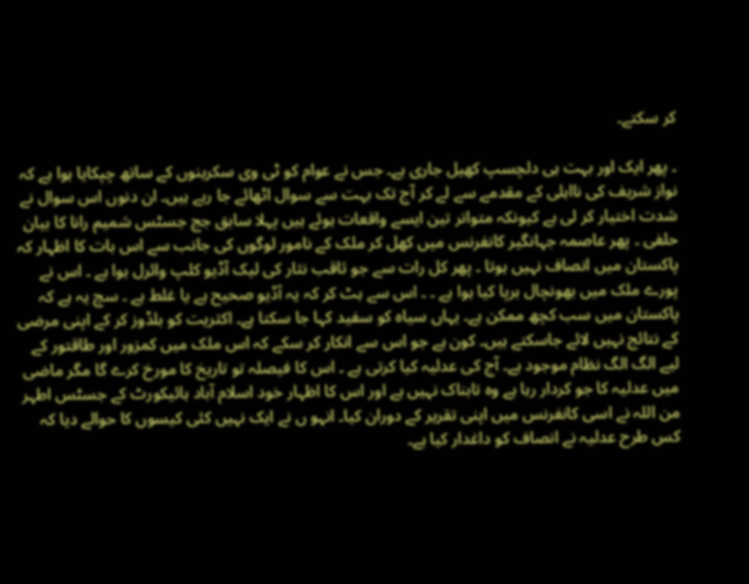کر سکتے۔

۔ پھر ایک اور بہت ہی دلچسپ کھیل جاری ہے۔ جس نے عوام کو ٹی وی سکرینوں کے ساتھ چپکایا ہوا ہے کہ نواز شریف کی نااہلی کے مقدمے سے لے کر آج تک بہت سے سوال اٹھائے جا رہے ہیں۔ ان دنوں اس سوال نے شدت اختیار کر لی ہے کیونکہ متواتر تین ایسے واقعات ہوئے ہیں پہلا سابق جج جسٹس شمیم رانا کا بیان حلفی ۔ پھر عاصمہ جہانگیر کانفرنس میں کھل کر ملک کے نامور لوگوں کی جانب سے اس بات کا اظہار کہ پاکستان میں انصاف نہیں ہوتا ۔ پھر کل رات سے جو ثاقب نثار کی لیک آڈیو کلپ وائرل ہوا ہے ۔ اس نے پورے ملک میں بھونچال برپا کیا ہوا ہے ۔ ۔ اس سے ہٹ کر کہ یہ آڈیو صحیح ہے یا غلط ہے ۔ سچ یہ ہے کہ پاکستان میں سب کچھ ممکن ہے۔ یہاں سیاہ کو سفید کہا جا سکتا ہے۔ اکثریت کو بلڈوز کر کے اپنی مرضی کے نتائج نہیں لائے جاسکتے ہیں۔ کون ہے جو اس سے انکار کر سکے کہ اس ملک میں کمزور اور طاقتور کے لیے الگ الگ نظام موجود ہے۔ آج کی عدلیہ کیا کرتی ہے ۔ اس کا فیصلہ تو تاریخ کا مورخ کرے گا مگر ماضی میں عدلیہ کا جو کردار رہا ہے وہ تابناک نہیں ہے اور اس کا اظہار خود اسلام آباد ہائیکورٹ کے جسٹس اطہر من اللہ نے اسی کانفرنس میں اپنی تقریر کے دوران کیا۔ انہو ں نے ایک نہیں کئی کیسوں کا حوالے دیا کہ کس طرح عدلیہ نے انصاف کو داغدار کیا ہے۔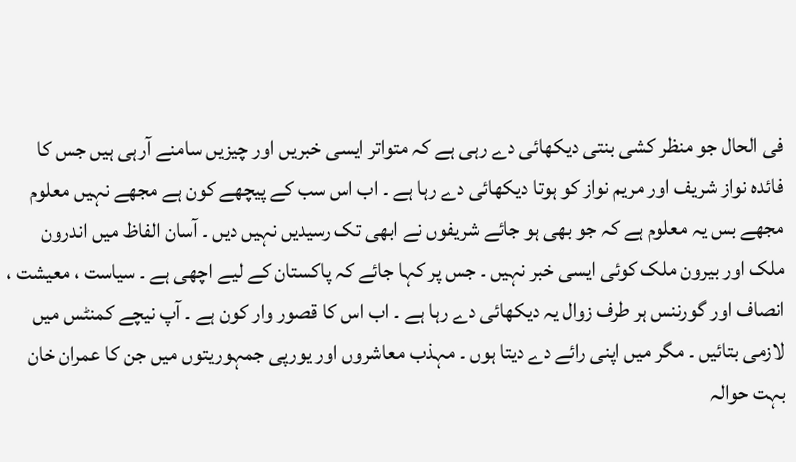فی الحال جو منظر کشی بنتی دیکھائی دے رہی ہے کہ متواتر ایسی خبریں اور چیزیں سامنے آرہی ہیں جس کا فائدہ نواز شریف اور مریم نواز کو ہوتا دیکھائی دے رہا ہے ۔ اب اس سب کے پیچھے کون ہے مجھے نہیں معلوم مجھے بس یہ معلوم ہے کہ جو بھی ہو جائے شریفوں نے ابھی تک رسیدیں نہیں دیں ۔ آسان الفاظ میں اندرون ملک اور بیرون ملک کوئی ایسی خبر نہیں ۔ جس پر کہا جائے کہ پاکستان کے لیے اچھی ہے ۔ سیاست ، معیشت ، انصاف اور گورننس ہر طرف زوال یہ دیکھائی دے رہا ہے ۔ اب اس کا قصور وار کون ہے ۔ آپ نیچے کمنٹس میں لازمی بتائیں ۔ مگر میں اپنی رائے دے دیتا ہوں ۔ مہذب معاشروں اور یورپی جمہوریتوں میں جن کا عمران خان بہت حوالہ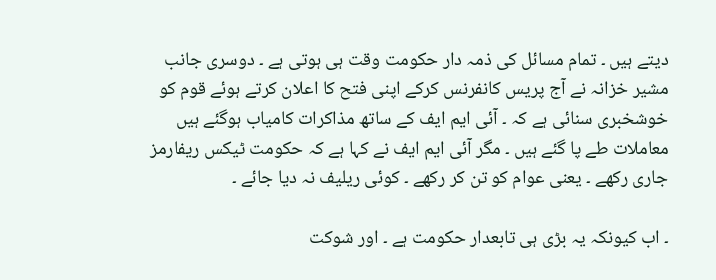دیتے ہیں ۔ تمام مسائل کی ذمہ دار حکومت وقت ہی ہوتی ہے ۔ دوسری جانب مشیر خزانہ نے آج پریس کانفرنس کرکے اپنی فتح کا اعلان کرتے ہوئے قوم کو خوشخبری سنائی ہے کہ ۔ آئی ایم ایف کے ساتھ مذاکرات کامیاب ہوگئے ہیں معاملات طے پا گئے ہیں ۔ مگر آئی ایم ایف نے کہا ہے کہ حکومت ٹیکس ریفارمز جاری رکھے ۔ یعنی عوام کو تن کر رکھے ۔ کوئی ریلیف نہ دیا جائے ۔

۔ اب کیونکہ یہ بڑی ہی تابعدار حکومت ہے ۔ اور شوکت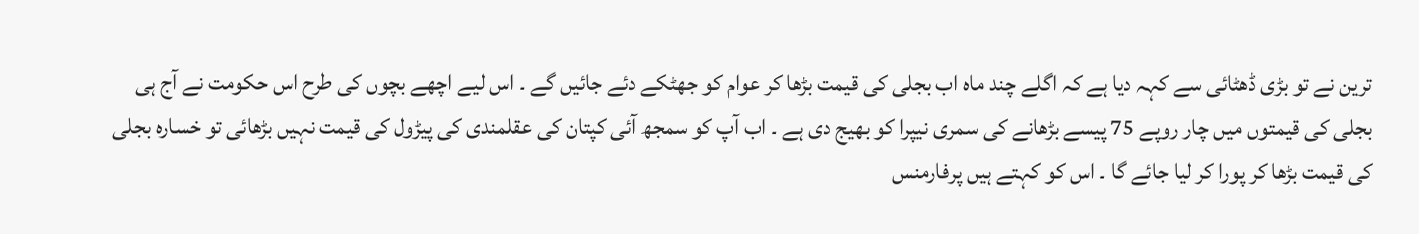ترین نے تو بڑی ڈھٹائی سے کہہ دیا ہے کہ اگلے چند ماہ اب بجلی کی قیمت بڑھا کر عوام کو جھٹکے دئے جائیں گے ۔ اس لیے اچھے بچوں کی طرح اس حکومت نے آج ہی بجلی کی قیمتوں میں چار روپے 75 پیسے بڑھانے کی سمری نیپرا کو بھیج دی ہے ۔ اب آپ کو سمجھ آئی کپتان کی عقلمندی کی پیڑول کی قیمت نہیں بڑھائی تو خسارہ بجلی کی قیمت بڑھا کر پورا کر لیا جائے گا ۔ اس کو کہتے ہیں پرفارمنس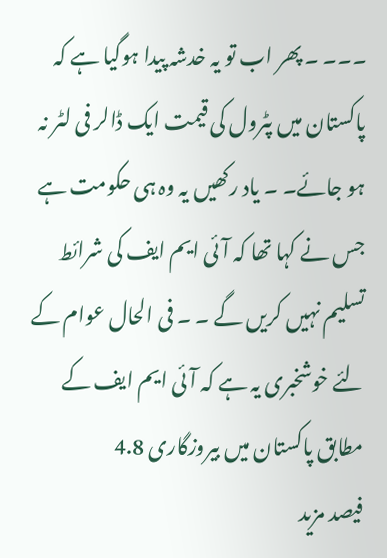۔۔۔ ۔ پھر اب تو یہ خدشہ پیدا ہوگیا ہے کہ پاکستان میں پٹرول کی قیمت ایک ڈالر فی لٹر نہ ہو جائے۔ ۔ یاد رکھیں یہ وہ ہی حکومت ہے جس نے کہا تھا کہ آئی ایم ایف کی شرائط تسلیم نہیں کریں گے ۔ ۔ فی الحال عوام کے لئے خوشخبری یہ ہے کہ آئی ایم ایف کے مطابق پاکستان میں بیروزگاری 4.8
فیصد مزید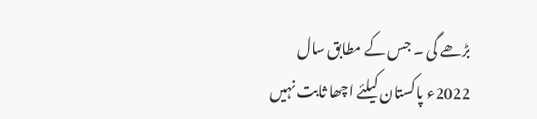بڑھے گی ۔ جس کے مطابق سال 2022ء پاکستان کیلئے اچھا ثابت نہیں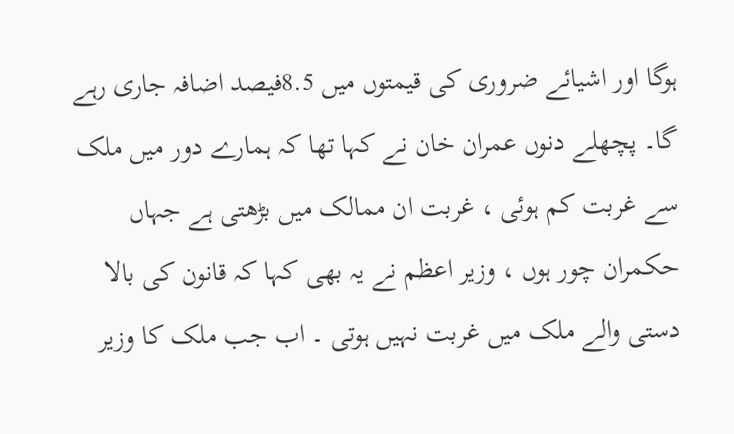ہوگا اور اشیائے ضروری کی قیمتوں میں 8.5فیصد اضافہ جاری رہے گا۔ پچھلے دنوں عمران خان نے کہا تھا کہ ہمارے دور میں ملک سے غربت کم ہوئی ، غربت ان ممالک میں بڑھتی ہے جہاں حکمران چور ہوں ، وزیر اعظم نے یہ بھی کہا کہ قانون کی بالا دستی والے ملک میں غربت نہیں ہوتی ۔ اب جب ملک کا وزیر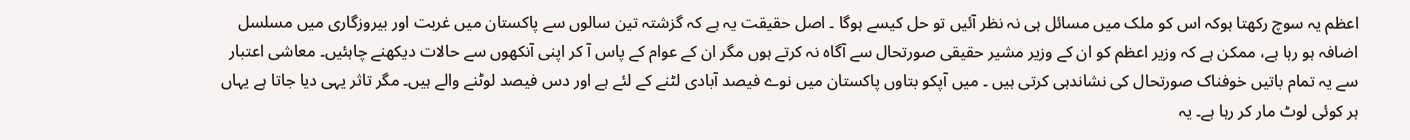اعظم یہ سوچ رکھتا ہوکہ اس کو ملک میں مسائل ہی نہ نظر آئیں تو حل کیسے ہوگا ۔ اصل حقیقت یہ ہے کہ گزشتہ تین سالوں سے پاکستان میں غربت اور بیروزگاری میں مسلسل اضافہ ہو رہا ہے، ممکن ہے کہ وزیر اعظم کو ان کے وزیر مشیر حقیقی صورتحال سے آگاہ نہ کرتے ہوں مگر ان کے عوام کے پاس آ کر اپنی آنکھوں سے حالات دیکھنے چاہئیں۔ معاشی اعتبار سے یہ تمام باتیں خوفناک صورتحال کی نشاندہی کرتی ہیں ۔ میں آپکو بتاوں پاکستان میں نوے فیصد آبادی لٹنے کے لئے ہے اور دس فیصد لوٹنے والے ہیں۔ مگر تاثر یہی دیا جاتا ہے یہاں ہر کوئی لوٹ مار کر رہا ہے۔ یہ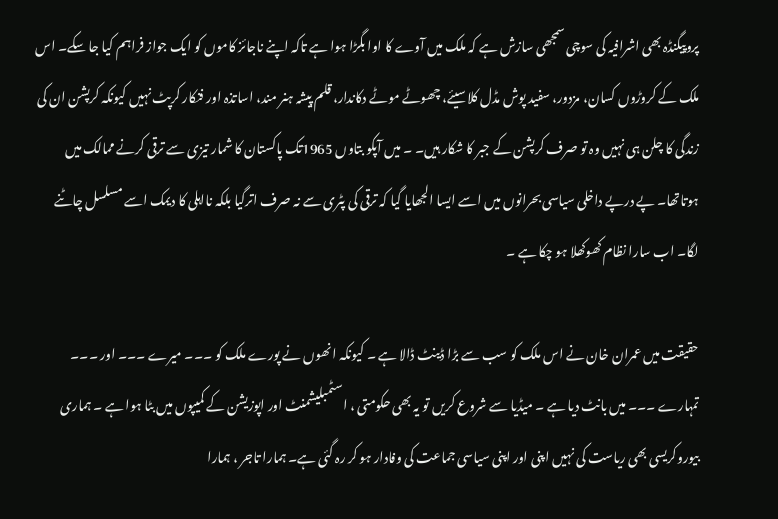پروپیگنڈہ بھی اشرافیہ کی سوچی سمجھی سازش ہے کہ ملک میں آوے کا اوا بگڑا ہوا ہے تاکہ اپنے ناجائز کاموں کو ایک جواز فراہم کیا جا سکے۔ اس ملک کے کروڑوں کسان، مزدور، سفید پوش مڈل کلاسیئے، چھوٹے موٹے دکاندار، قلم پیشہ ہنر مند، اساتذہ اور فنکار کرپٹ نہیں کیونکہ کرپشن ان کی زندگی کا چلن ہی نہیں وہ تو صرف کرپشن کے جبر کا شکار ہیں۔ ۔ میں آپکو بتاوں 1965تک پاکستان کا شمار تیزی سے ترقی کرنے ممالک میں ہوتاتھا۔ پے درپے داخلی سیاسی بحرانوں میں اسے ایسا الجھایا گیا کہ ترقی کی پٹری سے نہ صرف اترگیا بلکہ نااہلی کا دیمک اسے مسلسل چاٹنے لگا۔ اب سارا نظام کھوکھلا ہو چکا ہے ۔

حقیقت میں عمران خان نے اس ملک کو سب سے بڑا ڈینٹ ڈالا ہے ۔ کیونکہ انھوں نے پورے ملک کو ۔۔۔ میرے ۔۔۔ اور ۔۔۔ تمہارے ۔۔۔ میں بانٹ دیا ہے ۔ میڈیا سے شروع کریں تو یہ بھی حکومتی ، اسٹمبلیشمنٹ اور اپوزیشن کے کمیپوں میں بٹا ہوا ہے ۔ ہماری بیوروکریسی بھی ریاست کی نہیں اپنی اور اپنی سیاسی جماعت کی وفادار ہو کر رہ گئی ہے۔ ہمارا تاجر ، ہمارا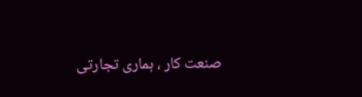صنعت کار ، ہماری تجارتی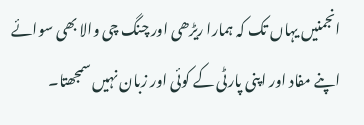انجمنیں یہاں تک کہ ہمارا ریڑھی اور چنگ چی والا بھی سوائے اپنے مفاد اور اپنی پارٹی کے کوئی اور زبان نہیں سمجھتا۔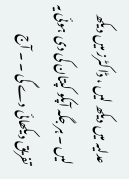عدلیہ میں دیکھ لیں ، ڈاکٹرز میں دیکھ لیں ۔ ہر جگہ آپکو کپتان کی دی ہوئی یہ تفریق دیکھائی دے گی ۔ ۔ آج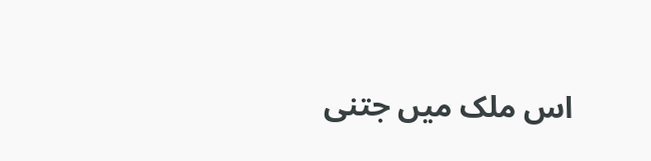اس ملک میں جتنی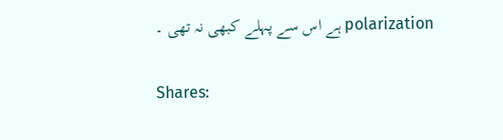polarization ہے اس سے پہلے کبھی نہ تھی ۔

Shares: